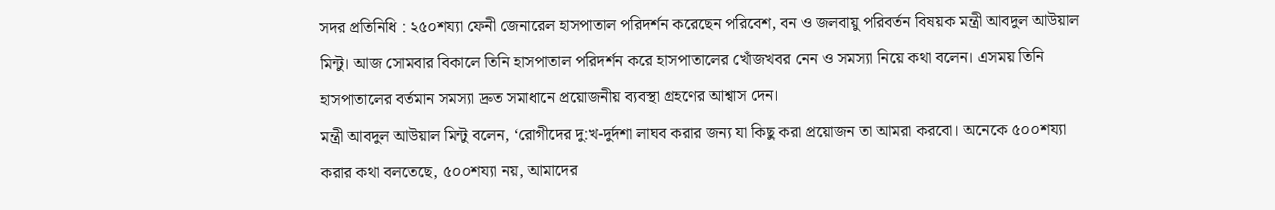সদর প্রতিনিধি : ২৫০শয্যা ফেনী জেনারেল হাসপাতাল পরিদর্শন করেছেন পরিবেশ, বন ও জলবায়ু পরিবর্তন বিষয়ক মন্ত্রী আবদুল আউয়াল মিন্টু। আজ সোমবার বিকালে তিনি হাসপাতাল পরিদর্শন করে হাসপাতালের খোঁজখবর নেন ও সমস্যা নিয়ে কথা বলেন। এসময় তিনি হাসপাতালের বর্তমান সমস্যা দ্রুত সমাধানে প্রয়োজনীয় ব্যবস্থা গ্রহণের আশ্বাস দেন।
মন্ত্রী আবদুল আউয়াল মিন্টু বলেন, ‘রোগীদের দু:খ-দুর্দশা লাঘব করার জন্য যা কিছু করা প্রয়োজন তা আমরা করবো। অনেকে ৫০০শয্যা করার কথা বলতেছে, ৫০০শয্যা নয়, আমাদের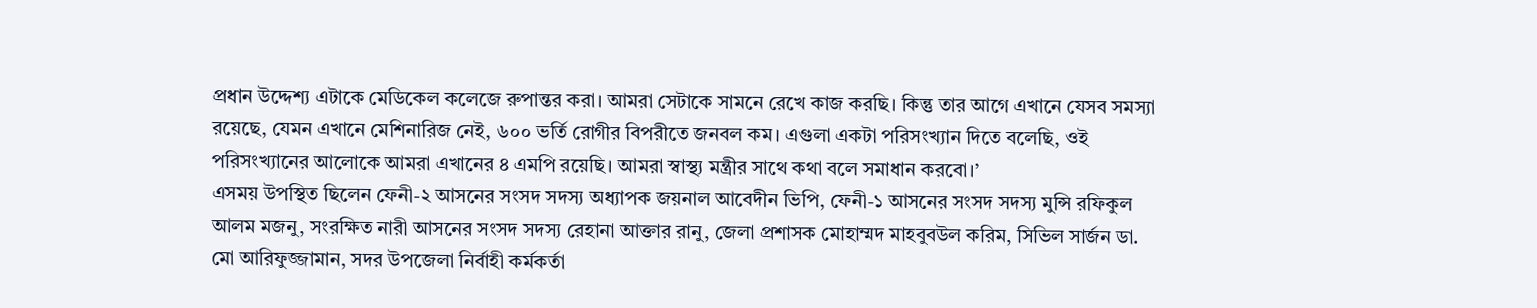প্রধান উদ্দেশ্য এটাকে মেডিকেল কলেজে রুপান্তর করা। আমরা সেটাকে সামনে রেখে কাজ করছি। কিন্তু তার আগে এখানে যেসব সমস্যা রয়েছে, যেমন এখানে মেশিনারিজ নেই, ৬০০ ভর্তি রোগীর বিপরীতে জনবল কম। এগুলা একটা পরিসংখ্যান দিতে বলেছি, ওই পরিসংখ্যানের আলোকে আমরা এখানের ৪ এমপি রয়েছি। আমরা স্বাস্থ্য মন্ত্রীর সাথে কথা বলে সমাধান করবো।’
এসময় উপস্থিত ছিলেন ফেনী-২ আসনের সংসদ সদস্য অধ্যাপক জয়নাল আবেদীন ভিপি, ফেনী-১ আসনের সংসদ সদস্য মুন্সি রফিকুল আলম মজনু, সংরক্ষিত নারী আসনের সংসদ সদস্য রেহানা আক্তার রানু, জেলা প্রশাসক মোহাম্মদ মাহবুবউল করিম, সিভিল সার্জন ডা. মো আরিফুজ্জামান, সদর উপজেলা নির্বাহী কর্মকর্তা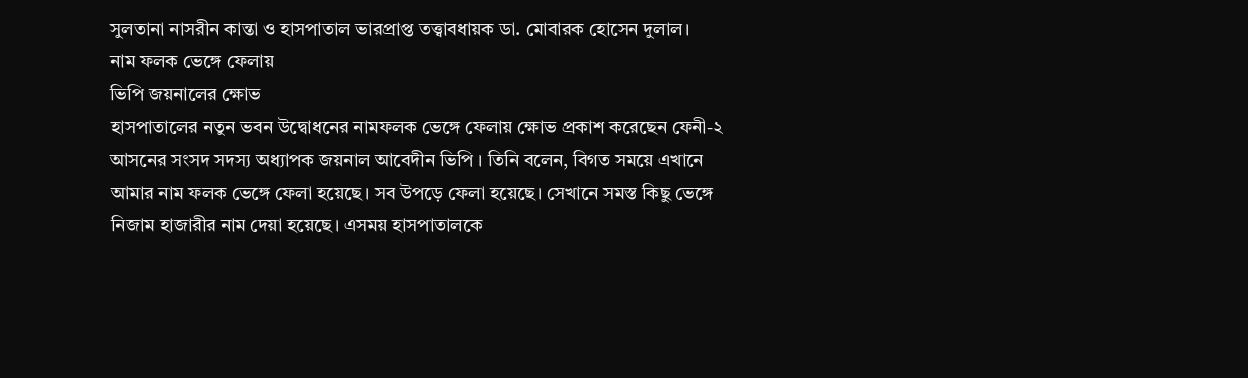সুলতানা নাসরীন কান্তা ও হাসপাতাল ভারপ্রাপ্ত তত্ত্বাবধায়ক ডা. মোবারক হোসেন দুলাল।
নাম ফলক ভেঙ্গে ফেলায়
ভিপি জয়নালের ক্ষোভ
হাসপাতালের নতুন ভবন উদ্বোধনের নামফলক ভেঙ্গে ফেলায় ক্ষোভ প্রকাশ করেছেন ফেনী-২ আসনের সংসদ সদস্য অধ্যাপক জয়নাল আবেদীন ভিপি । তিনি বলেন, বিগত সময়ে এখানে আমার নাম ফলক ভেঙ্গে ফেলা হয়েছে। সব উপড়ে ফেলা হয়েছে। সেখানে সমস্ত কিছু ভেঙ্গে নিজাম হাজারীর নাম দেয়া হয়েছে। এসময় হাসপাতালকে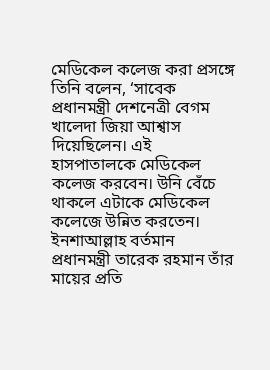মেডিকেল কলেজ করা প্রসঙ্গে তিনি বলেন, ‘সাবেক প্রধানমন্ত্রী দেশনেত্রী বেগম খালেদা জিয়া আশ্বাস দিয়েছিলেন। এই হাসপাতালকে মেডিকেল কলেজ করবেন। উনি বেঁচে থাকলে এটাকে মেডিকেল কলেজে উন্নিত করতেন। ইনশাআল্লাহ বর্তমান প্রধানমন্ত্রী তারেক রহমান তাঁর মায়ের প্রতি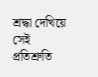শ্রদ্ধা দেখিয়ে সেই প্রতিশ্রুতি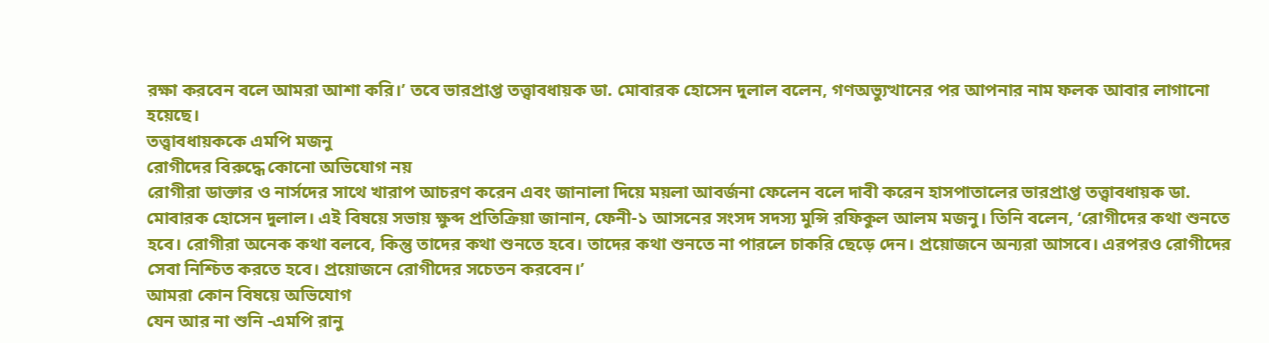রক্ষা করবেন বলে আমরা আশা করি।’ তবে ভারপ্রাপ্ত তত্ত্বাবধায়ক ডা. মোবারক হোসেন দুলাল বলেন, গণঅভ্যুত্থানের পর আপনার নাম ফলক আবার লাগানো হয়েছে।
তত্ত্বাবধায়ককে এমপি মজনু
রোগীদের বিরুদ্ধে কোনো অভিযোগ নয়
রোগীরা ডাক্তার ও নার্সদের সাথে খারাপ আচরণ করেন এবং জানালা দিয়ে ময়লা আবর্জনা ফেলেন বলে দাবী করেন হাসপাতালের ভারপ্রাপ্ত তত্ত্বাবধায়ক ডা. মোবারক হোসেন দুলাল। এই বিষয়ে সভায় ক্ষুব্দ প্রতিক্রিয়া জানান, ফেনী-১ আসনের সংসদ সদস্য মুন্সি রফিকুল আলম মজনু। তিনি বলেন, ‘রোগীদের কথা শুনতে হবে। রোগীরা অনেক কথা বলবে, কিন্তু তাদের কথা শুনতে হবে। তাদের কথা শুনতে না পারলে চাকরি ছেড়ে দেন। প্রয়োজনে অন্যরা আসবে। এরপরও রোগীদের সেবা নিশ্চিত করতে হবে। প্রয়োজনে রোগীদের সচেতন করবেন।’
আমরা কোন বিষয়ে অভিযোগ
যেন আর না শুনি -এমপি রানু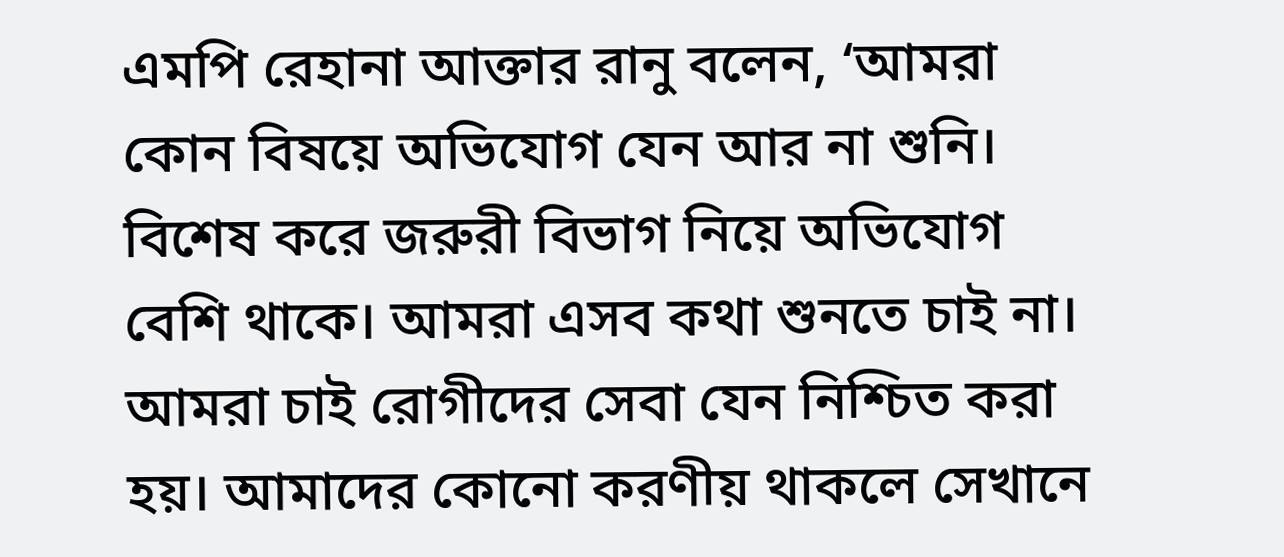এমপি রেহানা আক্তার রানু বলেন, ‘আমরা কোন বিষয়ে অভিযোগ যেন আর না শুনি। বিশেষ করে জরুরী বিভাগ নিয়ে অভিযোগ বেশি থাকে। আমরা এসব কথা শুনতে চাই না। আমরা চাই রোগীদের সেবা যেন নিশ্চিত করা হয়। আমাদের কোনো করণীয় থাকলে সেখানে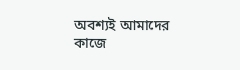অবশ্যই আমাদের কাজে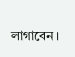লাগাবেন।